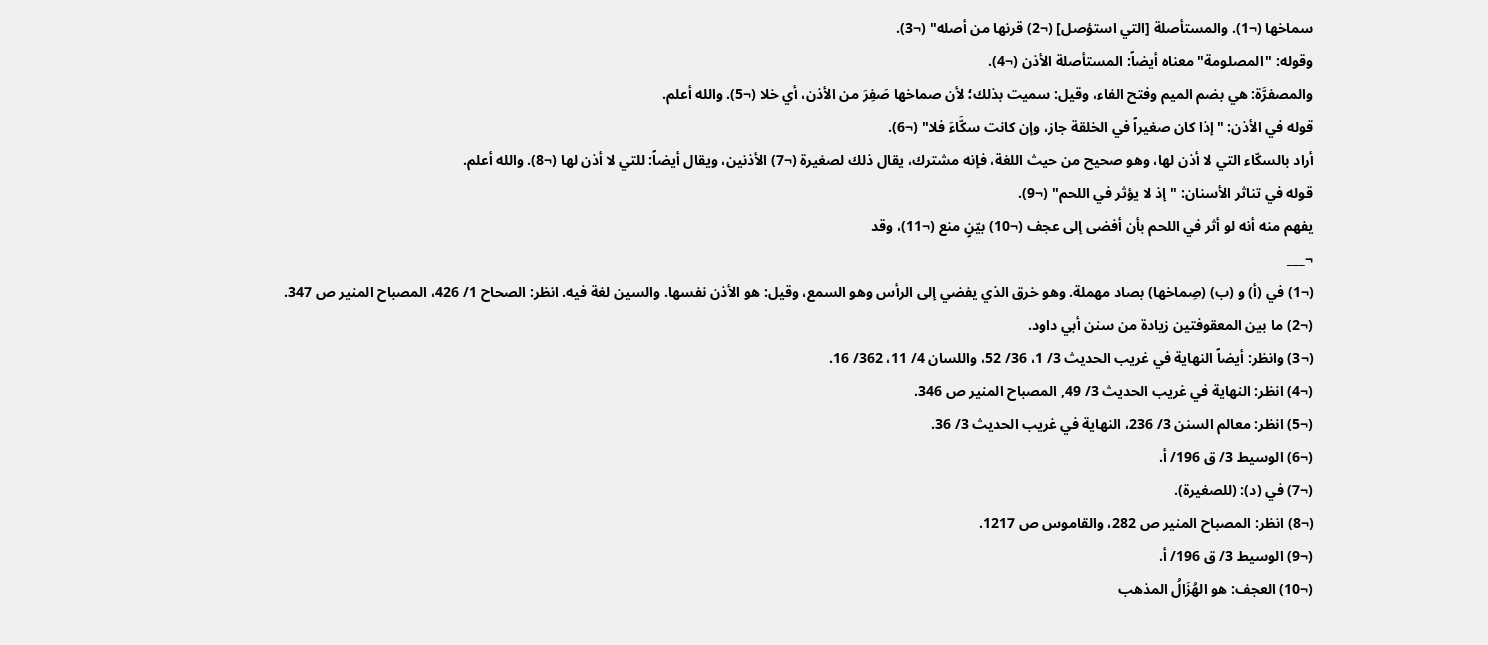سماخها (¬1). والمستأصلة [التي استؤصل] (¬2) قرنها من أصله" (¬3).
وقوله: "المصلومة" معناه أيضاً: المستأصلة الأذن (¬4).
والمصفرَّة: هي بضم الميم وفتح الفاء، وقيل: سميت بذلك؛ لأن صماخها صَفِرَ من الأذن، أي خلا (¬5). والله أعلم.
قوله في الأذن: "إذا كان صغيراً في الخلقة جاز، وإن كانت سكَّاءَ فلا" (¬6).
أراد بالسكّاء التي لا أذن لها، وهو صحيح من حيث اللغة، فإنه مشترك، يقال ذلك لصغيرة (¬7) الأذنين، ويقال أيضاً: للتي لا أذن لها (¬8). والله أعلم.
قوله في تناثر الأسنان: "إذ لا يؤثر في اللحم" (¬9).
يفهم منه أنه لو أثر في اللحم بأن أفضى إلى عجف (¬10) بيّنٍ منع (¬11)، وقد
¬___
(¬1) في (أ) و (ب) (صِماخها) بصاد مهملة. وهو خرق الذي يفضي إلى الرأس وهو السمع، وقيل: هو الأذن نفسها. والسين لغة فيه. انظر: الصحاح 1/ 426، المصباح المنير ص 347.
(¬2) ما بين المعقوفتين زيادة من سنن أبي داود.
(¬3) وانظر: أيضاً النهاية في غريب الحديث 3/ 1، 36/ 52، واللسان 4/ 11، 362/ 16.
(¬4) انظر: النهاية في غريب الحديث 3/ 49, المصباح المنير ص 346.
(¬5) انظر: معالم السنن 3/ 236، النهاية في غريب الحديث 3/ 36.
(¬6) الوسيط 3/ ق 196/ أ.
(¬7) في (د): (للصغيرة).
(¬8) انظر: المصباح المنير ص 282، والقاموس ص 1217.
(¬9) الوسيط 3/ ق 196/ أ.
(¬10) العجف: هو الهُزَالُ المذهب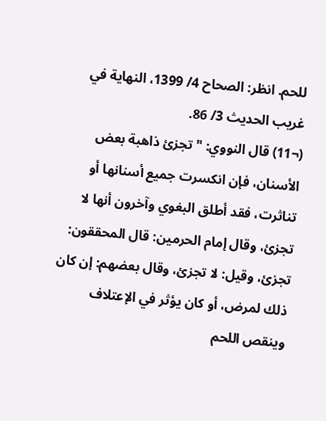للحم. انظر: الصحاح 4/ 1399، النهاية في غريب الحديث 3/ 86.
(¬11) قال النووي: "تجزئ ذاهبة بعض الأسنان، فإن انكسرت جميع أسنانها أو تناثرت، فقد أطلق البغوي وآخرون أنها لا تجزئ، وقال إمام الحرمين: قال المحققون: تجزئ، وقيل: لا تجزئ، وقال بعضهم: إن كان ذلك لمرض، أو كان يؤثر في الإعتلاف وينقص اللحم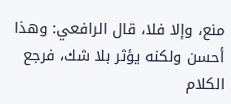منع، وإلا فلا، قال الرافعي: وهذا أحسن ولكنه يؤثر بلا شك، فرجع الكلام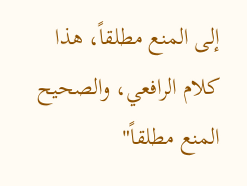إلى المنع مطلقاً، هذا كلام الرافعي، والصحيح المنع مطلقاً"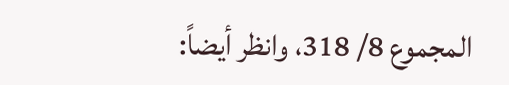المجموع 8/ 318، وانظر أيضاً: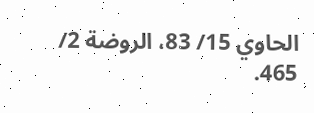الحاوي 15/ 83، الروضة 2/ 465.